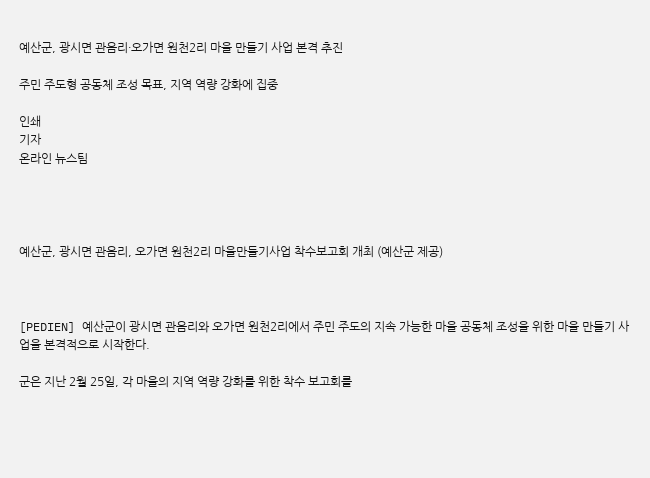예산군, 광시면 관음리·오가면 원천2리 마을 만들기 사업 본격 추진

주민 주도형 공동체 조성 목표, 지역 역량 강화에 집중

인쇄
기자
온라인 뉴스팀




예산군, 광시면 관음리, 오가면 원천2리 마을만들기사업 착수보고회 개최 (예산군 제공)



[PEDIEN] 예산군이 광시면 관음리와 오가면 원천2리에서 주민 주도의 지속 가능한 마을 공동체 조성을 위한 마을 만들기 사업을 본격적으로 시작한다.

군은 지난 2월 25일, 각 마을의 지역 역량 강화를 위한 착수 보고회를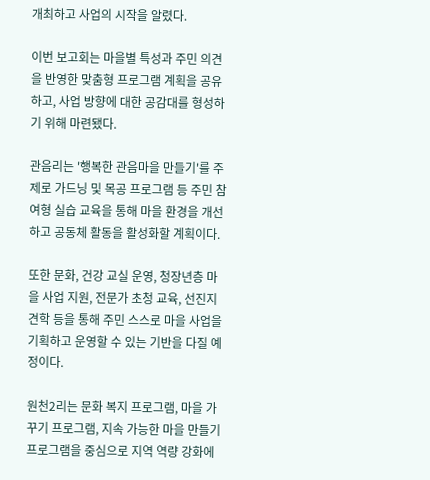개최하고 사업의 시작을 알렸다.

이번 보고회는 마을별 특성과 주민 의견을 반영한 맞춤형 프로그램 계획을 공유하고, 사업 방향에 대한 공감대를 형성하기 위해 마련됐다.

관음리는 '행복한 관음마을 만들기'를 주제로 가드닝 및 목공 프로그램 등 주민 참여형 실습 교육을 통해 마을 환경을 개선하고 공동체 활동을 활성화할 계획이다.

또한 문화, 건강 교실 운영, 청장년층 마을 사업 지원, 전문가 초청 교육, 선진지 견학 등을 통해 주민 스스로 마을 사업을 기획하고 운영할 수 있는 기반을 다질 예정이다.

원천2리는 문화 복지 프로그램, 마을 가꾸기 프로그램, 지속 가능한 마을 만들기 프로그램을 중심으로 지역 역량 강화에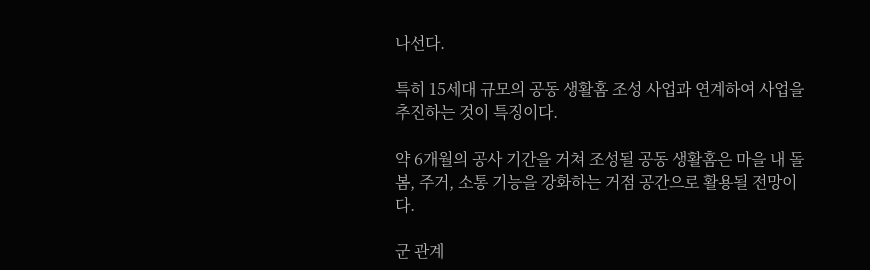나선다.

특히 15세대 규모의 공동 생활홈 조성 사업과 연계하여 사업을 추진하는 것이 특징이다.

약 6개월의 공사 기간을 거쳐 조성될 공동 생활홈은 마을 내 돌봄, 주거, 소통 기능을 강화하는 거점 공간으로 활용될 전망이다.

군 관계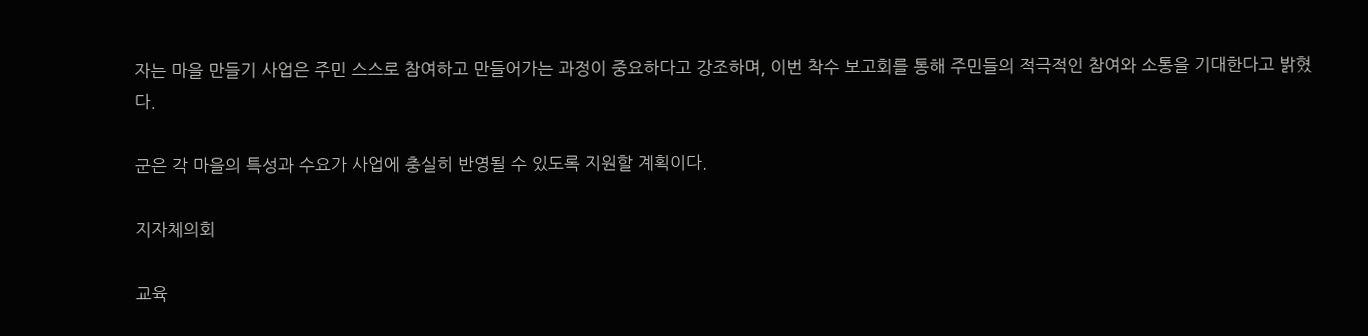자는 마을 만들기 사업은 주민 스스로 참여하고 만들어가는 과정이 중요하다고 강조하며, 이번 착수 보고회를 통해 주민들의 적극적인 참여와 소통을 기대한다고 밝혔다.

군은 각 마을의 특성과 수요가 사업에 충실히 반영될 수 있도록 지원할 계획이다.

지자체의회

교육